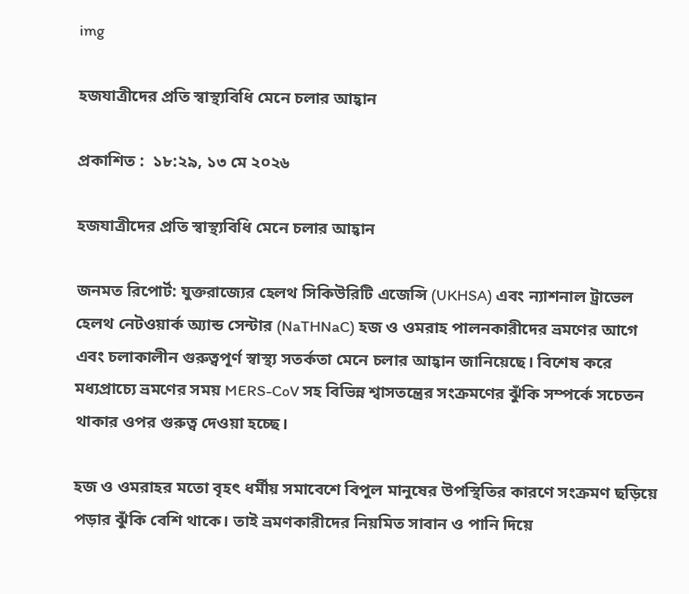img

হজযাত্রীদের প্রতি স্বাস্থ্যবিধি মেনে চলার আহ্বান

প্রকাশিত :  ১৮:২৯, ১৩ মে ২০২৬

হজযাত্রীদের প্রতি স্বাস্থ্যবিধি মেনে চলার আহ্বান

জনমত রিপোর্ট: যুক্তরাজ্যের হেলথ সিকিউরিটি এজেন্সি (UKHSA) এবং ন্যাশনাল ট্রাভেল হেলথ নেটওয়ার্ক অ্যান্ড সেন্টার (NaTHNaC) হজ ও ওমরাহ পালনকারীদের ভ্রমণের আগে এবং চলাকালীন গুরুত্বপূর্ণ স্বাস্থ্য সতর্কতা মেনে চলার আহ্বান জানিয়েছে। বিশেষ করে মধ্যপ্রাচ্যে ভ্রমণের সময় MERS-CoV সহ বিভিন্ন শ্বাসতন্ত্রের সংক্রমণের ঝুঁকি সম্পর্কে সচেতন থাকার ওপর গুরুত্ব দেওয়া হচ্ছে।

হজ ও ওমরাহর মতো বৃহৎ ধর্মীয় সমাবেশে বিপুল মানুষের উপস্থিতির কারণে সংক্রমণ ছড়িয়ে পড়ার ঝুঁকি বেশি থাকে। তাই ভ্রমণকারীদের নিয়মিত সাবান ও পানি দিয়ে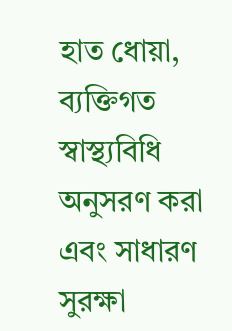হাত ধোয়া, ব্যক্তিগত স্বাস্থ্যবিধি অনুসরণ করা এবং সাধারণ সুরক্ষা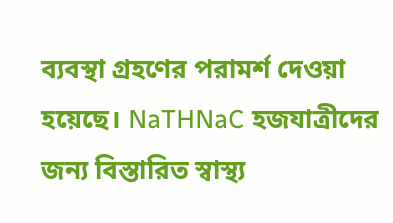ব্যবস্থা গ্রহণের পরামর্শ দেওয়া হয়েছে। NaTHNaC হজযাত্রীদের জন্য বিস্তারিত স্বাস্থ্য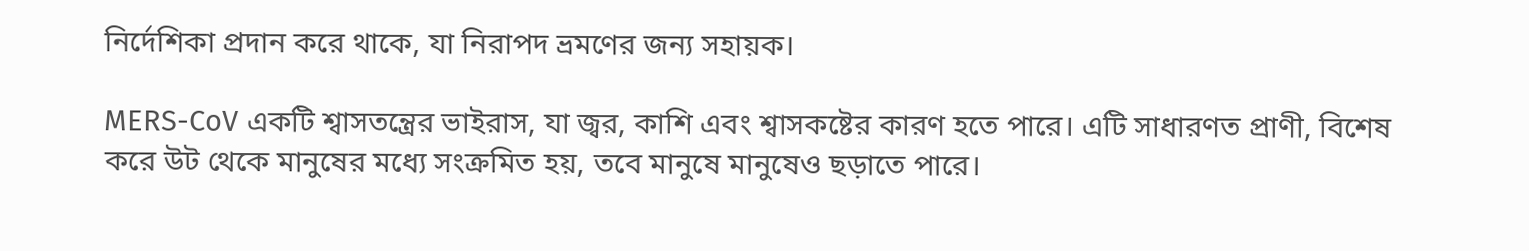নির্দেশিকা প্রদান করে থাকে, যা নিরাপদ ভ্রমণের জন্য সহায়ক।

MERS-CoV একটি শ্বাসতন্ত্রের ভাইরাস, যা জ্বর, কাশি এবং শ্বাসকষ্টের কারণ হতে পারে। এটি সাধারণত প্রাণী, বিশেষ করে উট থেকে মানুষের মধ্যে সংক্রমিত হয়, তবে মানুষে মানুষেও ছড়াতে পারে।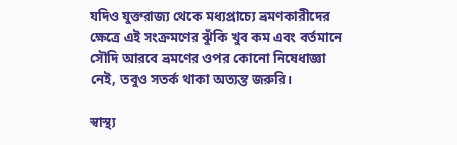যদিও যুক্তরাজ্য থেকে মধ্যপ্রাচ্যে ভ্রমণকারীদের ক্ষেত্রে এই সংক্রমণের ঝুঁকি খুব কম এবং বর্তমানে সৌদি আরবে ভ্রমণের ওপর কোনো নিষেধাজ্ঞা নেই, তবুও সতর্ক থাকা অত্যন্ত জরুরি।

স্বাস্থ্য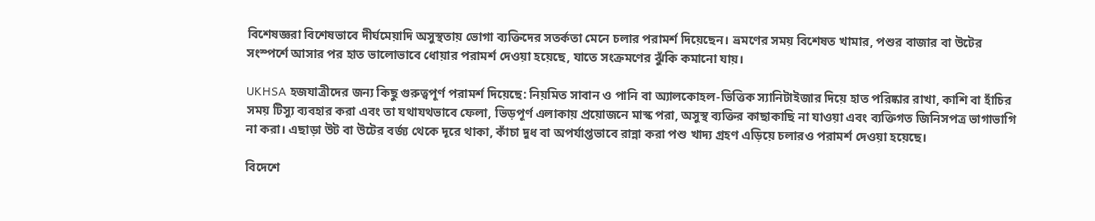বিশেষজ্ঞরা বিশেষভাবে দীর্ঘমেয়াদি অসুস্থতায় ভোগা ব্যক্তিদের সতর্কতা মেনে চলার পরামর্শ দিয়েছেন। ভ্রমণের সময় বিশেষত খামার, পশুর বাজার বা উটের সংস্পর্শে আসার পর হাত ভালোভাবে ধোয়ার পরামর্শ দেওয়া হয়েছে, যাতে সংক্রমণের ঝুঁকি কমানো যায়।

UKHSA হজযাত্রীদের জন্য কিছু গুরুত্বপূর্ণ পরামর্শ দিয়েছে: নিয়মিত সাবান ও পানি বা অ্যালকোহল-ভিত্তিক স্যানিটাইজার দিয়ে হাত পরিষ্কার রাখা, কাশি বা হাঁচির সময় টিস্যু ব্যবহার করা এবং তা যথাযথভাবে ফেলা, ভিড়পূর্ণ এলাকায় প্রয়োজনে মাস্ক পরা, অসুস্থ ব্যক্তির কাছাকাছি না যাওয়া এবং ব্যক্তিগত জিনিসপত্র ভাগাভাগি না করা। এছাড়া উট বা উটের বর্জ্য থেকে দূরে থাকা, কাঁচা দুধ বা অপর্যাপ্তভাবে রান্না করা পশু খাদ্য গ্রহণ এড়িয়ে চলারও পরামর্শ দেওয়া হয়েছে।

বিদেশে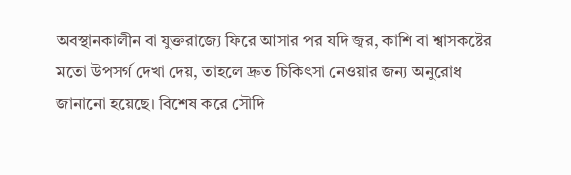অবস্থানকালীন বা যুক্তরাজ্যে ফিরে আসার পর যদি জ্বর, কাশি বা শ্বাসকষ্টের মতো উপসর্গ দেখা দেয়, তাহলে দ্রুত চিকিৎসা নেওয়ার জন্য অনুরোধ জানানো হয়েছে। বিশেষ করে সৌদি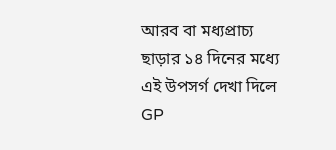আরব বা মধ্যপ্রাচ্য ছাড়ার ১৪ দিনের মধ্যে এই উপসর্গ দেখা দিলে GP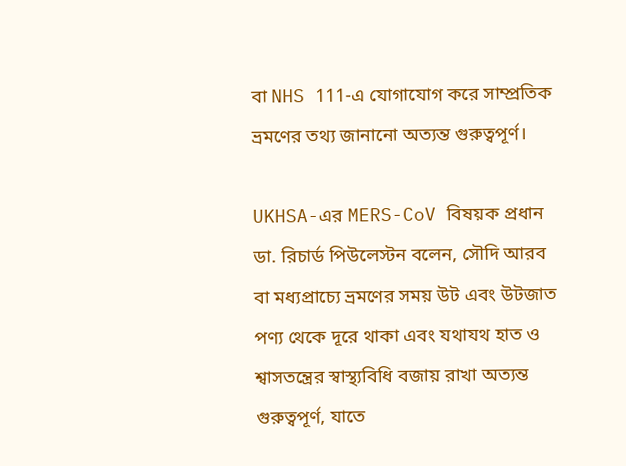বা NHS 111-এ যোগাযোগ করে সাম্প্রতিক ভ্রমণের তথ্য জানানো অত্যন্ত গুরুত্বপূর্ণ।

UKHSA-এর MERS-CoV বিষয়ক প্রধান ডা. রিচার্ড পিউলেস্টন বলেন, সৌদি আরব বা মধ্যপ্রাচ্যে ভ্রমণের সময় উট এবং উটজাত পণ্য থেকে দূরে থাকা এবং যথাযথ হাত ও শ্বাসতন্ত্রের স্বাস্থ্যবিধি বজায় রাখা অত্যন্ত গুরুত্বপূর্ণ, যাতে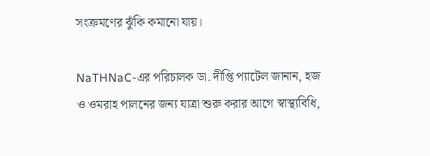সংক্রমণের ঝুঁকি কমানো যায়।

NaTHNaC-এর পরিচালক ডা. দীপ্তি প্যাটেল জানান, হজ ও ওমরাহ পালনের জন্য যাত্রা শুরু করার আগে স্বাস্থ্যবিধি,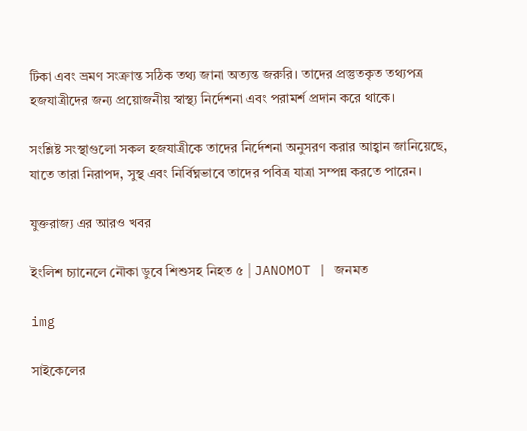টিকা এবং ভ্রমণ সংক্রান্ত সঠিক তথ্য জানা অত্যন্ত জরুরি। তাদের প্রস্তুতকৃত তথ্যপত্র হজযাত্রীদের জন্য প্রয়োজনীয় স্বাস্থ্য নির্দেশনা এবং পরামর্শ প্রদান করে থাকে।

সংশ্লিষ্ট সংস্থাগুলো সকল হজযাত্রীকে তাদের নির্দেশনা অনুসরণ করার আহ্বান জানিয়েছে, যাতে তারা নিরাপদ, সুস্থ এবং নির্বিঘ্নভাবে তাদের পবিত্র যাত্রা সম্পন্ন করতে পারেন।

যুক্তরাজ্য এর আরও খবর

ইংলিশ চ্যানেলে নৌকা ডুবে শিশুসহ নিহত ৫ | JANOMOT | জনমত

img

সাইকেলের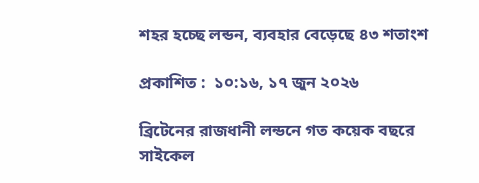শহর হচ্ছে লন্ডন, ব্যবহার বেড়েছে ৪৩ শতাংশ

প্রকাশিত :  ১০:১৬, ১৭ জুন ২০২৬

ব্রিটেনের রাজধানী লন্ডনে গত কয়েক বছরে সাইকেল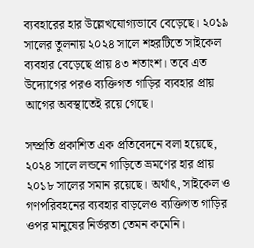ব্যবহারের হার উল্লেখযোগ্যভাবে বেড়েছে। ২০১৯ সালের তুলনায় ২০২৪ সালে শহরটিতে সাইকেল ব্যবহার বেড়েছে প্রায় ৪৩ শতাংশ। তবে এত উদ্যোগের পরও ব্যক্তিগত গাড়ির ব্যবহার প্রায় আগের অবস্থাতেই রয়ে গেছে।

সম্প্রতি প্রকাশিত এক প্রতিবেদনে বলা হয়েছে, ২০২৪ সালে লন্ডনে গাড়িতে ভ্রমণের হার প্রায় ২০১৮ সালের সমান রয়েছে। অর্থাৎ, সাইকেল ও গণপরিবহনের ব্যবহার বাড়লেও ব্যক্তিগত গাড়ির ওপর মানুষের নির্ভরতা তেমন কমেনি।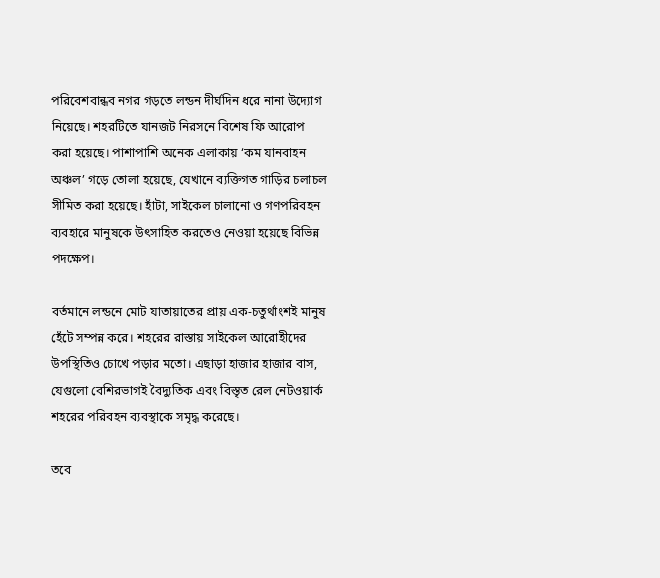পরিবেশবান্ধব নগর গড়তে লন্ডন দীর্ঘদিন ধরে নানা উদ্যোগ নিয়েছে। শহরটিতে যানজট নিরসনে বিশেষ ফি আরোপ করা হয়েছে। পাশাপাশি অনেক এলাকায় ‘কম যানবাহন অঞ্চল’ গড়ে তোলা হয়েছে, যেখানে ব্যক্তিগত গাড়ির চলাচল সীমিত করা হয়েছে। হাঁটা, সাইকেল চালানো ও গণপরিবহন ব্যবহারে মানুষকে উৎসাহিত করতেও নেওয়া হয়েছে বিভিন্ন পদক্ষেপ।

বর্তমানে লন্ডনে মোট যাতায়াতের প্রায় এক-চতুর্থাংশই মানুষ হেঁটে সম্পন্ন করে। শহরের রাস্তায় সাইকেল আরোহীদের উপস্থিতিও চোখে পড়ার মতো। এছাড়া হাজার হাজার বাস, যেগুলো বেশিরভাগই বৈদ্যুতিক এবং বিস্তৃত রেল নেটওয়ার্ক শহরের পরিবহন ব্যবস্থাকে সমৃদ্ধ করেছে।

তবে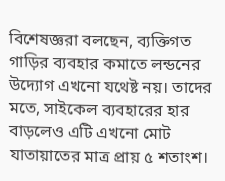বিশেষজ্ঞরা বলছেন, ব্যক্তিগত গাড়ির ব্যবহার কমাতে লন্ডনের উদ্যোগ এখনো যথেষ্ট নয়। তাদের মতে, সাইকেল ব্যবহারের হার বাড়লেও এটি এখনো মোট যাতায়াতের মাত্র প্রায় ৫ শতাংশ।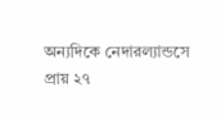অন্যদিকে নেদারল্যান্ডসে প্রায় ২৭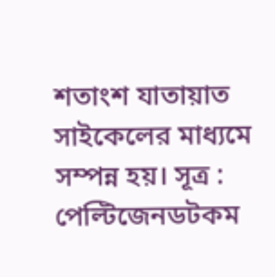শতাংশ যাতায়াত সাইকেলের মাধ্যমে সম্পন্ন হয়। সূত্র : পেল্টিজেনডটকম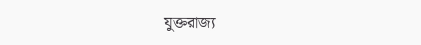যুক্তরাজ্য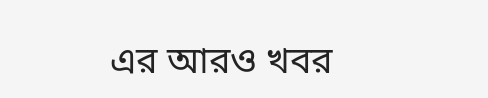এর আরও খবর